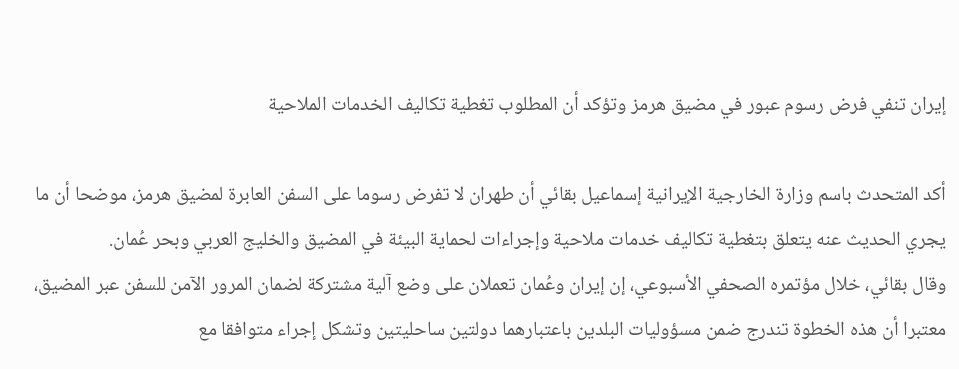إيران تنفي فرض رسوم عبور في مضيق هرمز وتؤكد أن المطلوب تغطية تكاليف الخدمات الملاحية

أكد المتحدث باسم وزارة الخارجية الإيرانية إسماعيل بقائي أن طهران لا تفرض رسوما على السفن العابرة لمضيق هرمز، موضحا أن ما يجري الحديث عنه يتعلق بتغطية تكاليف خدمات ملاحية وإجراءات لحماية البيئة في المضيق والخليج العربي وبحر عُمان.
وقال بقائي، خلال مؤتمره الصحفي الأسبوعي، إن إيران وعُمان تعملان على وضع آلية مشتركة لضمان المرور الآمن للسفن عبر المضيق، معتبرا أن هذه الخطوة تندرج ضمن مسؤوليات البلدين باعتبارهما دولتين ساحليتين وتشكل إجراء متوافقا مع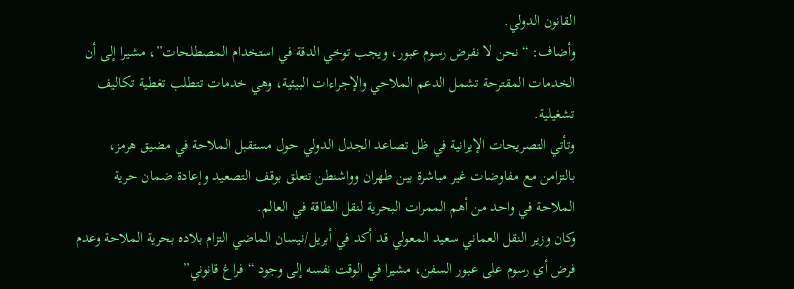القانون الدولي.
وأضاف: “نحن لا نفرض رسوم عبور، ويجب توخي الدقة في استخدام المصطلحات”، مشيرا إلى أن الخدمات المقترحة تشمل الدعم الملاحي والإجراءات البيئية، وهي خدمات تتطلب تغطية تكاليف تشغيلية.
وتأتي التصريحات الإيرانية في ظل تصاعد الجدل الدولي حول مستقبل الملاحة في مضيق هرمز، بالتزامن مع مفاوضات غير مباشرة بين طهران وواشنطن تتعلق بوقف التصعيد وإعادة ضمان حرية الملاحة في واحد من أهم الممرات البحرية لنقل الطاقة في العالم.
وكان وزير النقل العماني سعيد المعولي قد أكد في أبريل/نيسان الماضي التزام بلاده بحرية الملاحة وعدم فرض أي رسوم على عبور السفن، مشيرا في الوقت نفسه إلى وجود “فراغ قانوني”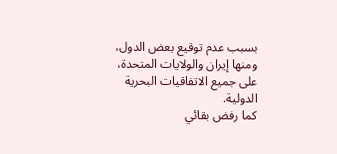بسبب عدم توقيع بعض الدول، ومنها إيران والولايات المتحدة، على جميع الاتفاقيات البحرية الدولية.
كما رفض بقائي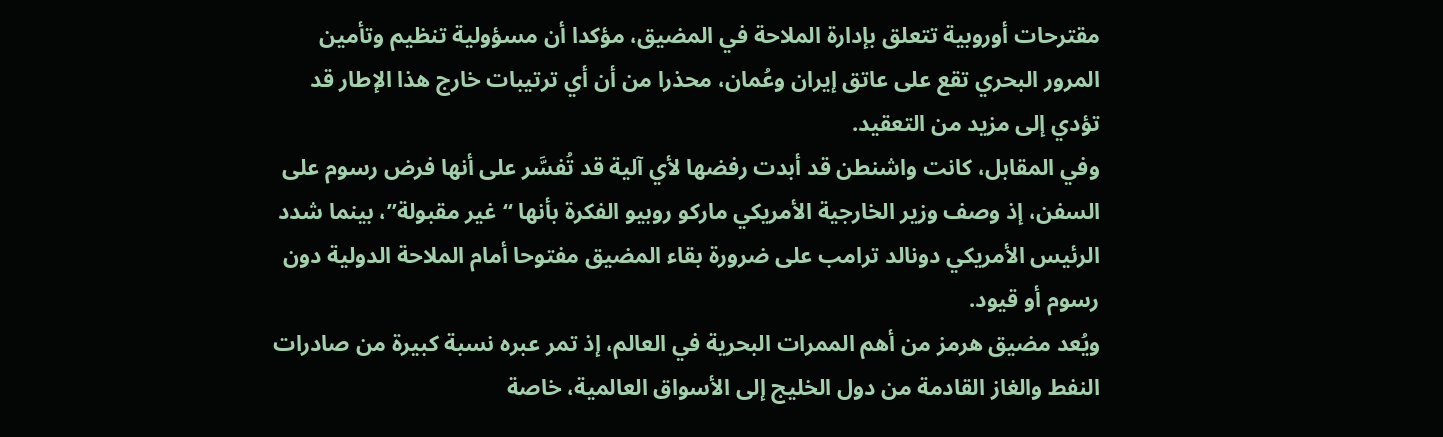مقترحات أوروبية تتعلق بإدارة الملاحة في المضيق، مؤكدا أن مسؤولية تنظيم وتأمين المرور البحري تقع على عاتق إيران وعُمان، محذرا من أن أي ترتيبات خارج هذا الإطار قد تؤدي إلى مزيد من التعقيد.
وفي المقابل، كانت واشنطن قد أبدت رفضها لأي آلية قد تُفسَّر على أنها فرض رسوم على السفن، إذ وصف وزير الخارجية الأمريكي ماركو روبيو الفكرة بأنها “غير مقبولة”، بينما شدد الرئيس الأمريكي دونالد ترامب على ضرورة بقاء المضيق مفتوحا أمام الملاحة الدولية دون رسوم أو قيود.
ويُعد مضيق هرمز من أهم الممرات البحرية في العالم، إذ تمر عبره نسبة كبيرة من صادرات النفط والغاز القادمة من دول الخليج إلى الأسواق العالمية، خاصة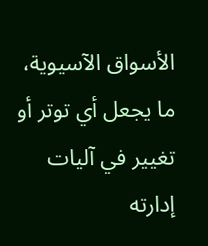الأسواق الآسيوية، ما يجعل أي توتر أو تغيير في آليات إدارته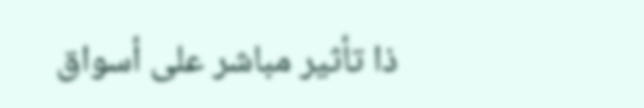ذا تأثير مباشر على أسواق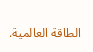الطاقة العالمية.